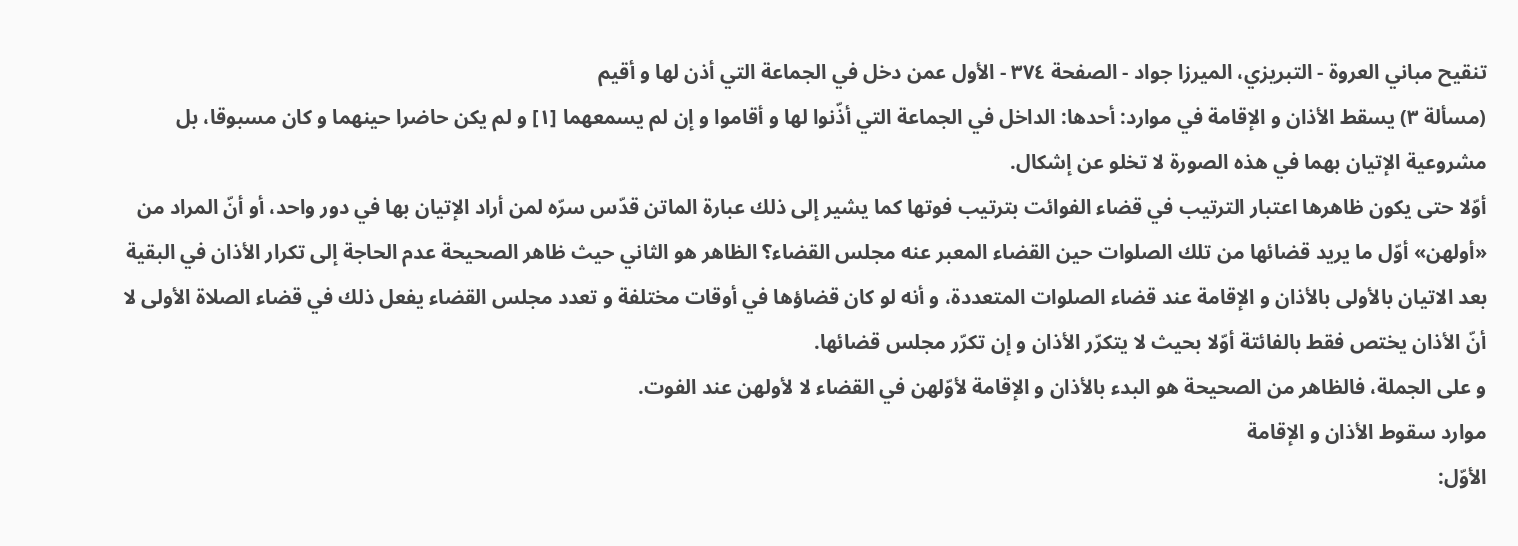تنقيح مباني العروة - التبريزي، الميرزا جواد - الصفحة ٣٧٤ - الأول عمن دخل في الجماعة التي أذن لها و أقيم
(مسألة ٣) يسقط الأذان و الإقامة في موارد: أحدها: الداخل في الجماعة التي أذّنوا لها و أقاموا و إن لم يسمعهما [١] و لم يكن حاضرا حينهما و كان مسبوقا، بل مشروعية الإتيان بهما في هذه الصورة لا تخلو عن إشكال.
أوّلا حتى يكون ظاهرها اعتبار الترتيب في قضاء الفوائت بترتيب فوتها كما يشير إلى ذلك عبارة الماتن قدّس سرّه لمن أراد الإتيان بها في دور واحد، أو أنّ المراد من «أولهن» أوّل ما يريد قضائها من تلك الصلوات حين القضاء المعبر عنه مجلس القضاء؟ الظاهر هو الثاني حيث ظاهر الصحيحة عدم الحاجة إلى تكرار الأذان في البقية بعد الاتيان بالأولى بالأذان و الإقامة عند قضاء الصلوات المتعددة، و أنه لو كان قضاؤها في أوقات مختلفة و تعدد مجلس القضاء يفعل ذلك في قضاء الصلاة الأولى لا أنّ الأذان يختص فقط بالفائتة أوّلا بحيث لا يتكرّر الأذان و إن تكرّر مجلس قضائها.
و على الجملة، فالظاهر من الصحيحة هو البدء بالأذان و الإقامة لأوّلهن في القضاء لا لأولهن عند الفوت.
موارد سقوط الأذان و الإقامة
الأوّل: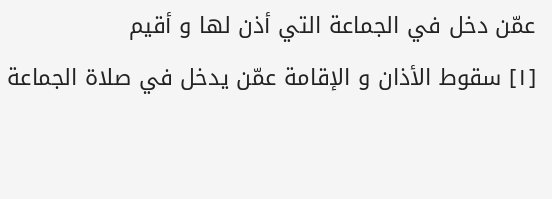عمّن دخل في الجماعة التي أذن لها و أقيم
[١] سقوط الأذان و الإقامة عمّن يدخل في صلاة الجماعة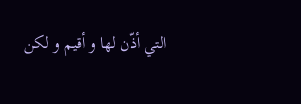التي أذّن لها و أقيم و لكن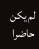لم يكن حاضرا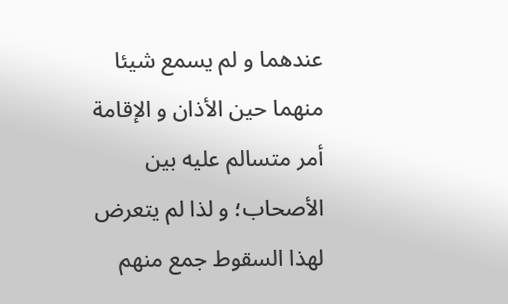عندهما و لم يسمع شيئا منهما حين الأذان و الإقامة أمر متسالم عليه بين الأصحاب؛ و لذا لم يتعرض لهذا السقوط جمع منهم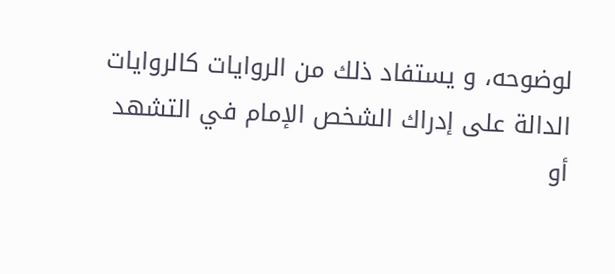لوضوحه، و يستفاد ذلك من الروايات كالروايات الدالة على إدراك الشخص الإمام في التشهد أو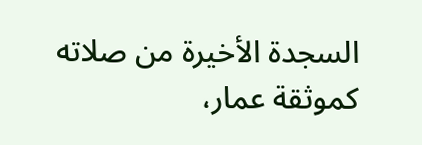السجدة الأخيرة من صلاته كموثقة عمار،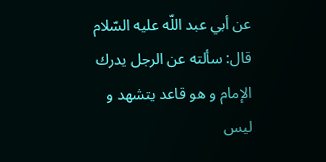عن أبي عبد اللّه عليه السّلام قال: سألته عن الرجل يدرك الإمام و هو قاعد يتشهد و ليس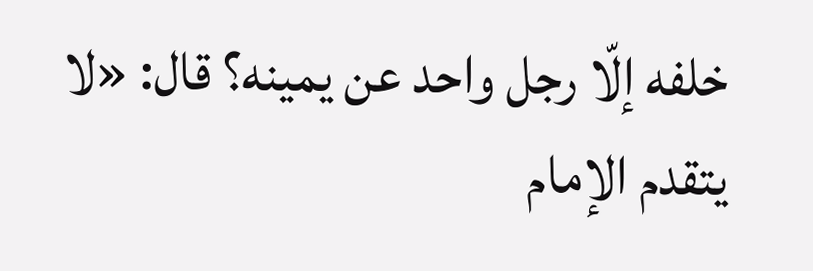خلفه إلّا رجل واحد عن يمينه؟ قال: «لا يتقدم الإمام